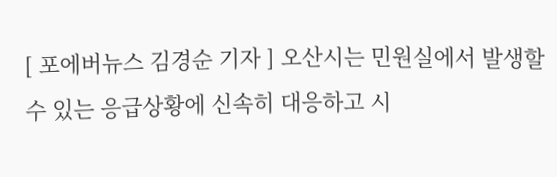[ 포에버뉴스 김경순 기자 ] 오산시는 민원실에서 발생할 수 있는 응급상황에 신속히 대응하고 시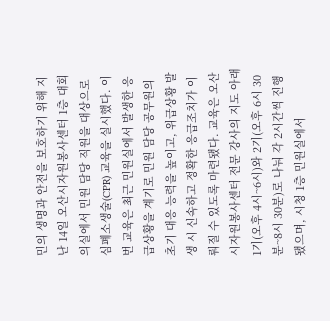민의 생명과 안전을 보호하기 위해 지난 14일 오산시자원봉사센터 1층 대회의실에서 민원 담당 직원을 대상으로 심폐소생술(CPR) 교육을 실시했다. 이번 교육은 최근 민원실에서 발생한 응급상황을 계기로 민원 담당 공무원의 초기 대응 능력을 높이고, 위급상황 발생 시 신속하고 정확한 응급조치가 이뤄질 수 있도록 마련됐다. 교육은 오산시자원봉사센터 전문 강사의 지도 아래 1기(오후 4시~6시)와 2기(오후 6시 30분~8시 30분)로 나눠 각 2시간씩 진행됐으며, 시청 1층 민원실에서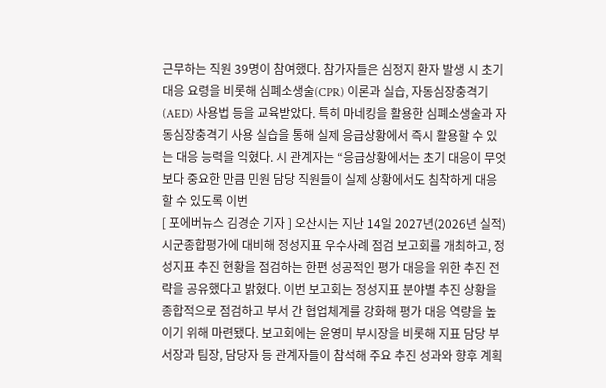근무하는 직원 39명이 참여했다. 참가자들은 심정지 환자 발생 시 초기 대응 요령을 비롯해 심폐소생술(CPR) 이론과 실습, 자동심장충격기(AED) 사용법 등을 교육받았다. 특히 마네킹을 활용한 심폐소생술과 자동심장충격기 사용 실습을 통해 실제 응급상황에서 즉시 활용할 수 있는 대응 능력을 익혔다. 시 관계자는 “응급상황에서는 초기 대응이 무엇보다 중요한 만큼 민원 담당 직원들이 실제 상황에서도 침착하게 대응할 수 있도록 이번
[ 포에버뉴스 김경순 기자 ] 오산시는 지난 14일 2027년(2026년 실적) 시군종합평가에 대비해 정성지표 우수사례 점검 보고회를 개최하고, 정성지표 추진 현황을 점검하는 한편 성공적인 평가 대응을 위한 추진 전략을 공유했다고 밝혔다. 이번 보고회는 정성지표 분야별 추진 상황을 종합적으로 점검하고 부서 간 협업체계를 강화해 평가 대응 역량을 높이기 위해 마련됐다. 보고회에는 윤영미 부시장을 비롯해 지표 담당 부서장과 팀장, 담당자 등 관계자들이 참석해 주요 추진 성과와 향후 계획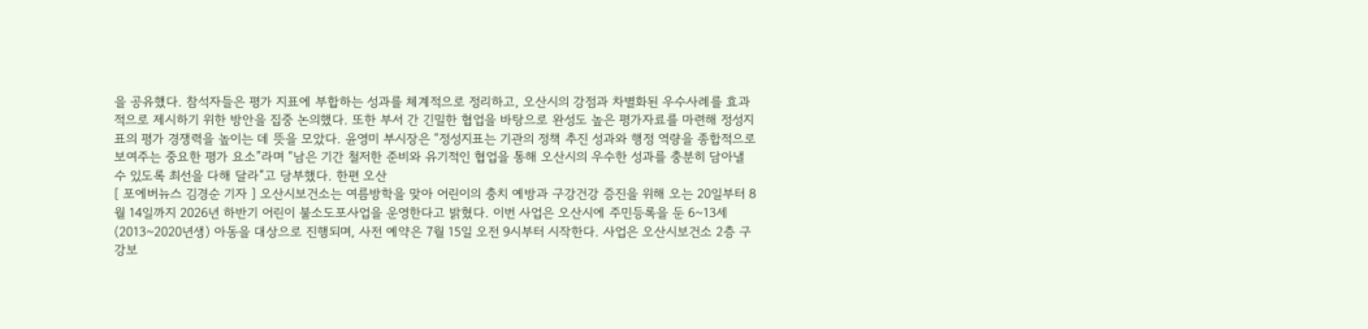을 공유했다. 참석자들은 평가 지표에 부합하는 성과를 체계적으로 정리하고, 오산시의 강점과 차별화된 우수사례를 효과적으로 제시하기 위한 방안을 집중 논의했다. 또한 부서 간 긴밀한 협업을 바탕으로 완성도 높은 평가자료를 마련해 정성지표의 평가 경쟁력을 높이는 데 뜻을 모았다. 윤영미 부시장은 “정성지표는 기관의 정책 추진 성과와 행정 역량을 종합적으로 보여주는 중요한 평가 요소”라며 “남은 기간 철저한 준비와 유기적인 협업을 통해 오산시의 우수한 성과를 충분히 담아낼 수 있도록 최선을 다해 달라”고 당부했다. 한편 오산
[ 포에버뉴스 김경순 기자 ] 오산시보건소는 여름방학을 맞아 어린이의 충치 예방과 구강건강 증진을 위해 오는 20일부터 8월 14일까지 2026년 하반기 어린이 불소도포사업을 운영한다고 밝혔다. 이번 사업은 오산시에 주민등록을 둔 6~13세(2013~2020년생) 아동을 대상으로 진행되며, 사전 예약은 7월 15일 오전 9시부터 시작한다. 사업은 오산시보건소 2층 구강보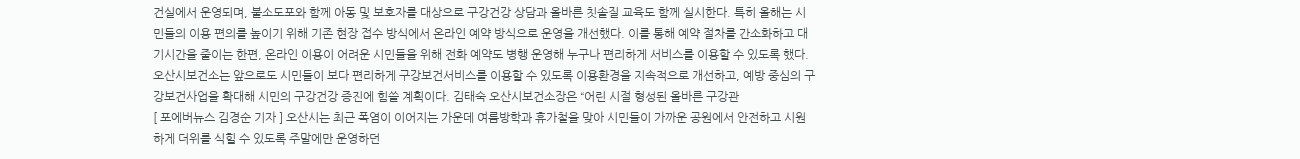건실에서 운영되며, 불소도포와 함께 아동 및 보호자를 대상으로 구강건강 상담과 올바른 칫솔질 교육도 함께 실시한다. 특히 올해는 시민들의 이용 편의를 높이기 위해 기존 현장 접수 방식에서 온라인 예약 방식으로 운영을 개선했다. 이를 통해 예약 절차를 간소화하고 대기시간을 줄이는 한편, 온라인 이용이 어려운 시민들을 위해 전화 예약도 병행 운영해 누구나 편리하게 서비스를 이용할 수 있도록 했다. 오산시보건소는 앞으로도 시민들이 보다 편리하게 구강보건서비스를 이용할 수 있도록 이용환경을 지속적으로 개선하고, 예방 중심의 구강보건사업을 확대해 시민의 구강건강 증진에 힘쓸 계획이다. 김태숙 오산시보건소장은 “어린 시절 형성된 올바른 구강관
[ 포에버뉴스 김경순 기자 ] 오산시는 최근 폭염이 이어지는 가운데 여름방학과 휴가철을 맞아 시민들이 가까운 공원에서 안전하고 시원하게 더위를 식힐 수 있도록 주말에만 운영하던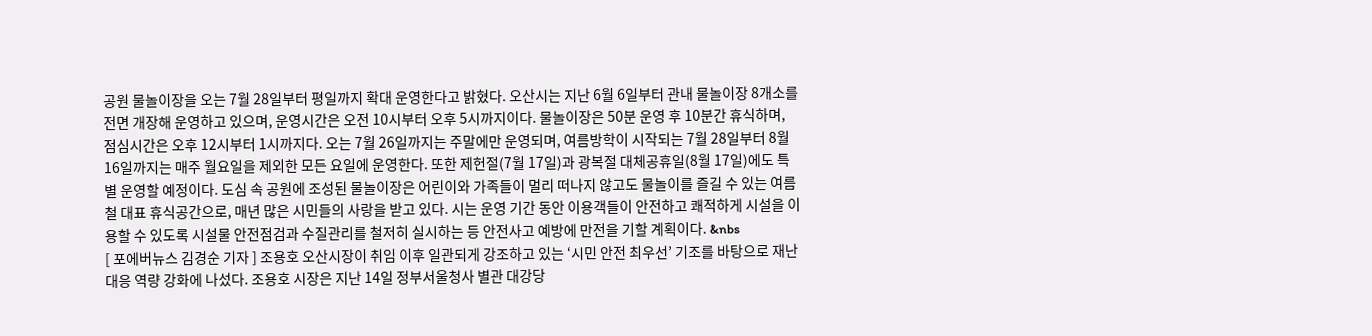공원 물놀이장을 오는 7월 28일부터 평일까지 확대 운영한다고 밝혔다. 오산시는 지난 6월 6일부터 관내 물놀이장 8개소를 전면 개장해 운영하고 있으며, 운영시간은 오전 10시부터 오후 5시까지이다. 물놀이장은 50분 운영 후 10분간 휴식하며, 점심시간은 오후 12시부터 1시까지다. 오는 7월 26일까지는 주말에만 운영되며, 여름방학이 시작되는 7월 28일부터 8월 16일까지는 매주 월요일을 제외한 모든 요일에 운영한다. 또한 제헌절(7월 17일)과 광복절 대체공휴일(8월 17일)에도 특별 운영할 예정이다. 도심 속 공원에 조성된 물놀이장은 어린이와 가족들이 멀리 떠나지 않고도 물놀이를 즐길 수 있는 여름철 대표 휴식공간으로, 매년 많은 시민들의 사랑을 받고 있다. 시는 운영 기간 동안 이용객들이 안전하고 쾌적하게 시설을 이용할 수 있도록 시설물 안전점검과 수질관리를 철저히 실시하는 등 안전사고 예방에 만전을 기할 계획이다. &nbs
[ 포에버뉴스 김경순 기자 ] 조용호 오산시장이 취임 이후 일관되게 강조하고 있는 ‘시민 안전 최우선’ 기조를 바탕으로 재난 대응 역량 강화에 나섰다. 조용호 시장은 지난 14일 정부서울청사 별관 대강당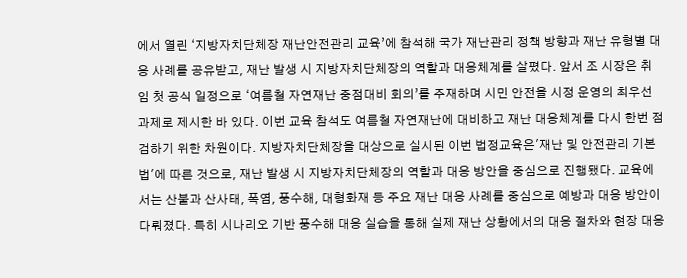에서 열린 ‘지방자치단체장 재난안전관리 교육’에 참석해 국가 재난관리 정책 방향과 재난 유형별 대응 사례를 공유받고, 재난 발생 시 지방자치단체장의 역할과 대응체계를 살폈다. 앞서 조 시장은 취임 첫 공식 일정으로 ‘여름철 자연재난 중점대비 회의’를 주재하며 시민 안전을 시정 운영의 최우선 과제로 제시한 바 있다. 이번 교육 참석도 여름철 자연재난에 대비하고 재난 대응체계를 다시 한번 점검하기 위한 차원이다. 지방자치단체장을 대상으로 실시된 이번 법정교육은'재난 및 안전관리 기본법'에 따른 것으로, 재난 발생 시 지방자치단체장의 역할과 대응 방안을 중심으로 진행됐다. 교육에서는 산불과 산사태, 폭염, 풍수해, 대형화재 등 주요 재난 대응 사례를 중심으로 예방과 대응 방안이 다뤄졌다. 특히 시나리오 기반 풍수해 대응 실습을 통해 실제 재난 상황에서의 대응 절차와 현장 대응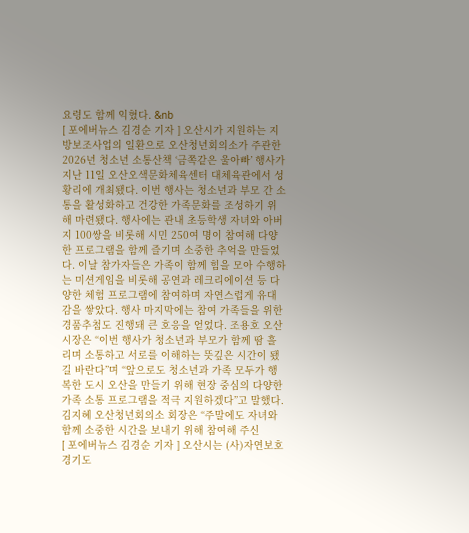요령도 함께 익혔다. &nb
[ 포에버뉴스 김경순 기자 ] 오산시가 지원하는 지방보조사업의 일환으로 오산청년회의소가 주관한 2026년 청소년 소통산책 ‘금쪽같은 울아빠’ 행사가 지난 11일 오산오색문화체육센터 대체육관에서 성황리에 개최됐다. 이번 행사는 청소년과 부모 간 소통을 활성화하고 건강한 가족문화를 조성하기 위해 마련됐다. 행사에는 관내 초등학생 자녀와 아버지 100쌍을 비롯해 시민 250여 명이 참여해 다양한 프로그램을 함께 즐기며 소중한 추억을 만들었다. 이날 참가자들은 가족이 함께 힘을 모아 수행하는 미션게임을 비롯해 공연과 레크리에이션 등 다양한 체험 프로그램에 참여하며 자연스럽게 유대감을 쌓았다. 행사 마지막에는 참여 가족들을 위한 경품추첨도 진행돼 큰 호응을 얻었다. 조용호 오산시장은 “이번 행사가 청소년과 부모가 함께 땀 흘리며 소통하고 서로를 이해하는 뜻깊은 시간이 됐길 바란다”며 “앞으로도 청소년과 가족 모두가 행복한 도시 오산을 만들기 위해 현장 중심의 다양한 가족 소통 프로그램을 적극 지원하겠다”고 말했다. 김지혜 오산청년회의소 회장은 “주말에도 자녀와 함께 소중한 시간을 보내기 위해 참여해 주신
[ 포에버뉴스 김경순 기자 ] 오산시는 (사)자연보호경기도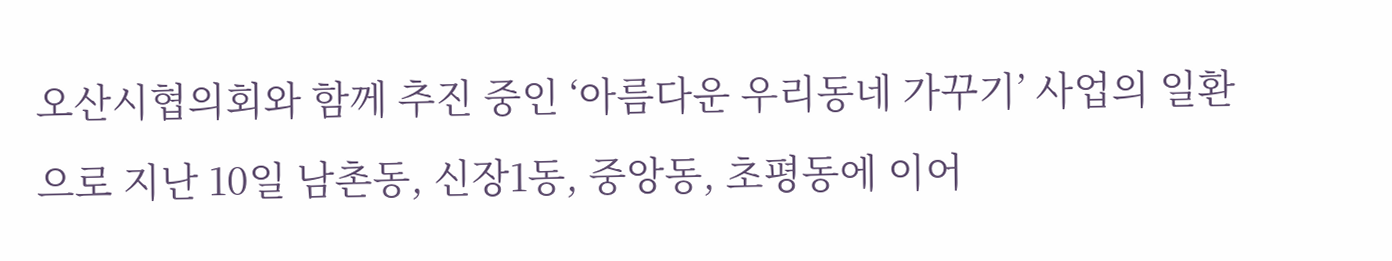오산시협의회와 함께 추진 중인 ‘아름다운 우리동네 가꾸기’ 사업의 일환으로 지난 10일 남촌동, 신장1동, 중앙동, 초평동에 이어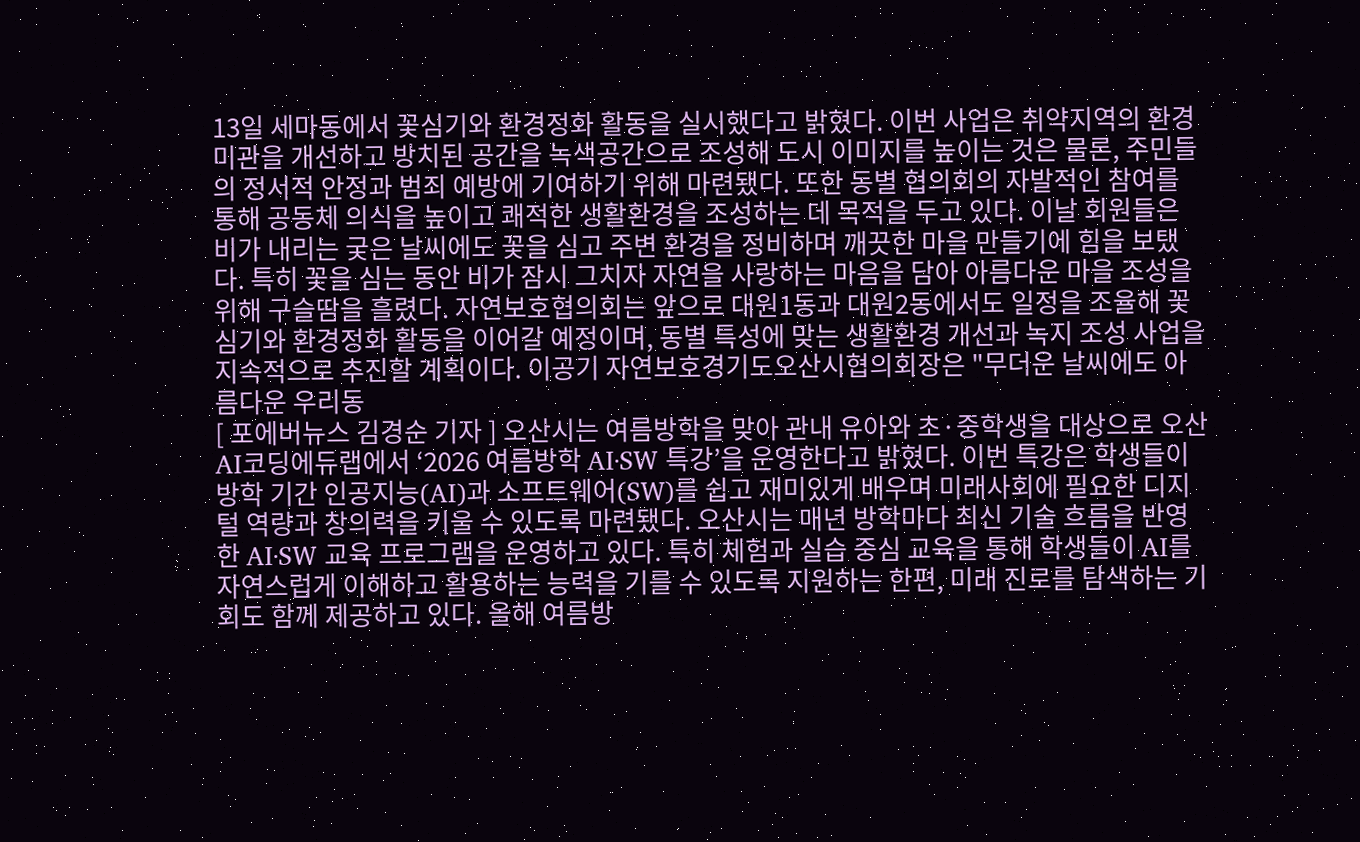13일 세마동에서 꽃심기와 환경정화 활동을 실시했다고 밝혔다. 이번 사업은 취약지역의 환경미관을 개선하고 방치된 공간을 녹색공간으로 조성해 도시 이미지를 높이는 것은 물론, 주민들의 정서적 안정과 범죄 예방에 기여하기 위해 마련됐다. 또한 동별 협의회의 자발적인 참여를 통해 공동체 의식을 높이고 쾌적한 생활환경을 조성하는 데 목적을 두고 있다. 이날 회원들은 비가 내리는 궂은 날씨에도 꽃을 심고 주변 환경을 정비하며 깨끗한 마을 만들기에 힘을 보탰다. 특히 꽃을 심는 동안 비가 잠시 그치자 자연을 사랑하는 마음을 담아 아름다운 마을 조성을 위해 구슬땀을 흘렸다. 자연보호협의회는 앞으로 대원1동과 대원2동에서도 일정을 조율해 꽃심기와 환경정화 활동을 이어갈 예정이며, 동별 특성에 맞는 생활환경 개선과 녹지 조성 사업을 지속적으로 추진할 계획이다. 이공기 자연보호경기도오산시협의회장은 "무더운 날씨에도 아름다운 우리동
[ 포에버뉴스 김경순 기자 ] 오산시는 여름방학을 맞아 관내 유아와 초·중학생을 대상으로 오산AI코딩에듀랩에서 ‘2026 여름방학 AI·SW 특강’을 운영한다고 밝혔다. 이번 특강은 학생들이 방학 기간 인공지능(AI)과 소프트웨어(SW)를 쉽고 재미있게 배우며 미래사회에 필요한 디지털 역량과 창의력을 키울 수 있도록 마련됐다. 오산시는 매년 방학마다 최신 기술 흐름을 반영한 AI·SW 교육 프로그램을 운영하고 있다. 특히 체험과 실습 중심 교육을 통해 학생들이 AI를 자연스럽게 이해하고 활용하는 능력을 기를 수 있도록 지원하는 한편, 미래 진로를 탐색하는 기회도 함께 제공하고 있다. 올해 여름방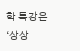학 특강은 ‘상상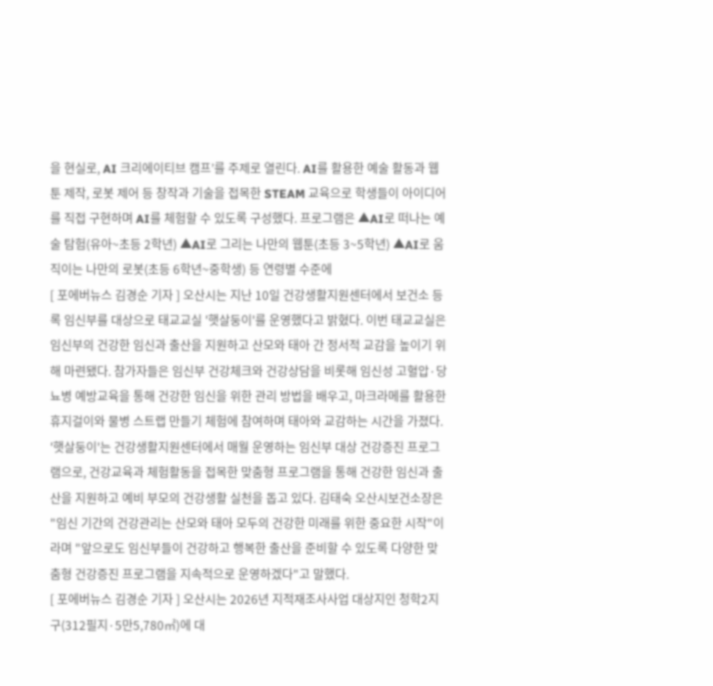을 현실로, AI 크리에이티브 캠프’를 주제로 열린다. AI를 활용한 예술 활동과 웹툰 제작, 로봇 제어 등 창작과 기술을 접목한 STEAM 교육으로 학생들이 아이디어를 직접 구현하며 AI를 체험할 수 있도록 구성했다. 프로그램은 ▲AI로 떠나는 예술 탐험(유아~초등 2학년) ▲AI로 그리는 나만의 웹툰(초등 3~5학년) ▲AI로 움직이는 나만의 로봇(초등 6학년~중학생) 등 연령별 수준에
[ 포에버뉴스 김경순 기자 ] 오산시는 지난 10일 건강생활지원센터에서 보건소 등록 임신부를 대상으로 태교교실 '햇살둥이'를 운영했다고 밝혔다. 이번 태교교실은 임신부의 건강한 임신과 출산을 지원하고 산모와 태아 간 정서적 교감을 높이기 위해 마련됐다. 참가자들은 임신부 건강체크와 건강상담을 비롯해 임신성 고혈압·당뇨병 예방교육을 통해 건강한 임신을 위한 관리 방법을 배우고, 마크라메를 활용한 휴지걸이와 물병 스트랩 만들기 체험에 참여하며 태아와 교감하는 시간을 가졌다. '햇살둥이'는 건강생활지원센터에서 매월 운영하는 임신부 대상 건강증진 프로그램으로, 건강교육과 체험활동을 접목한 맞춤형 프로그램을 통해 건강한 임신과 출산을 지원하고 예비 부모의 건강생활 실천을 돕고 있다. 김태숙 오산시보건소장은 "임신 기간의 건강관리는 산모와 태아 모두의 건강한 미래를 위한 중요한 시작"이라며 "앞으로도 임신부들이 건강하고 행복한 출산을 준비할 수 있도록 다양한 맞춤형 건강증진 프로그램을 지속적으로 운영하겠다"고 말했다.
[ 포에버뉴스 김경순 기자 ] 오산시는 2026년 지적재조사사업 대상지인 청학2지구(312필지·5만5,780㎡)에 대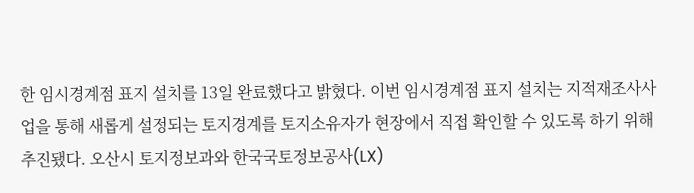한 임시경계점 표지 설치를 13일 완료했다고 밝혔다. 이번 임시경계점 표지 설치는 지적재조사사업을 통해 새롭게 설정되는 토지경계를 토지소유자가 현장에서 직접 확인할 수 있도록 하기 위해 추진됐다. 오산시 토지정보과와 한국국토정보공사(LX)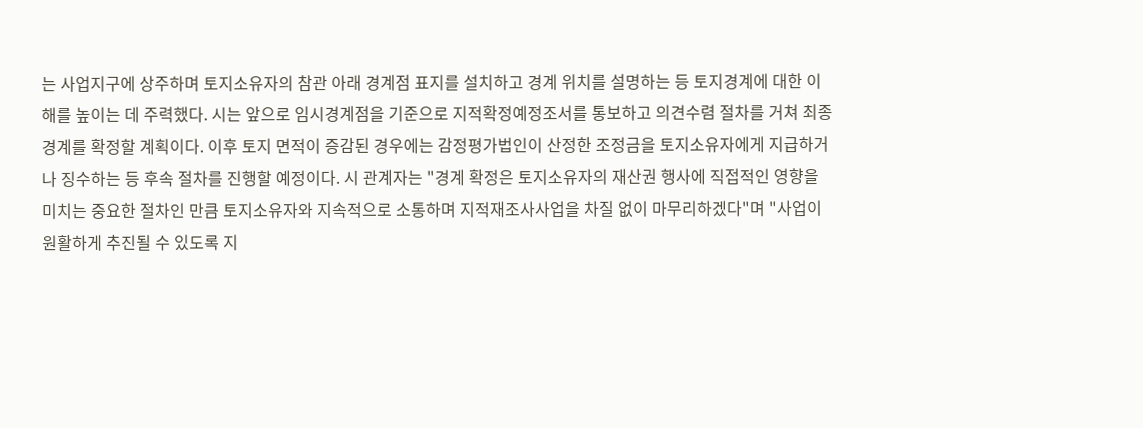는 사업지구에 상주하며 토지소유자의 참관 아래 경계점 표지를 설치하고 경계 위치를 설명하는 등 토지경계에 대한 이해를 높이는 데 주력했다. 시는 앞으로 임시경계점을 기준으로 지적확정예정조서를 통보하고 의견수렴 절차를 거쳐 최종 경계를 확정할 계획이다. 이후 토지 면적이 증감된 경우에는 감정평가법인이 산정한 조정금을 토지소유자에게 지급하거나 징수하는 등 후속 절차를 진행할 예정이다. 시 관계자는 "경계 확정은 토지소유자의 재산권 행사에 직접적인 영향을 미치는 중요한 절차인 만큼 토지소유자와 지속적으로 소통하며 지적재조사사업을 차질 없이 마무리하겠다"며 "사업이 원활하게 추진될 수 있도록 지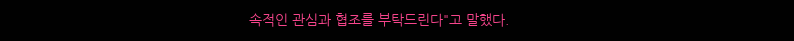속적인 관심과 협조를 부탁드린다"고 말했다.